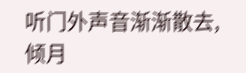听门外声音渐渐散去,倾月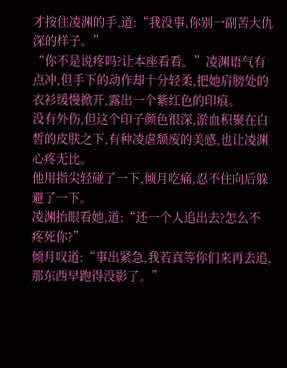才按住凌渊的手,道:“我没事,你别一副苦大仇深的样子。”
“你不是说疼吗?让本座看看。”凌渊语气有点冲,但手下的动作却十分轻柔,把她肩膀处的衣衫缓慢掀开,露出一个紫红色的印痕。
没有外伤,但这个印子颜色很深,淤血积聚在白皙的皮肤之下,有种凌虐颓废的美感,也让凌渊心疼无比。
他用指尖轻碰了一下,倾月吃痛,忍不住向后躲避了一下。
凌渊抬眼看她,道:“还一个人追出去?怎么不疼死你?”
倾月叹道:“事出紧急,我若真等你们来再去追,那东西早跑得没影了。”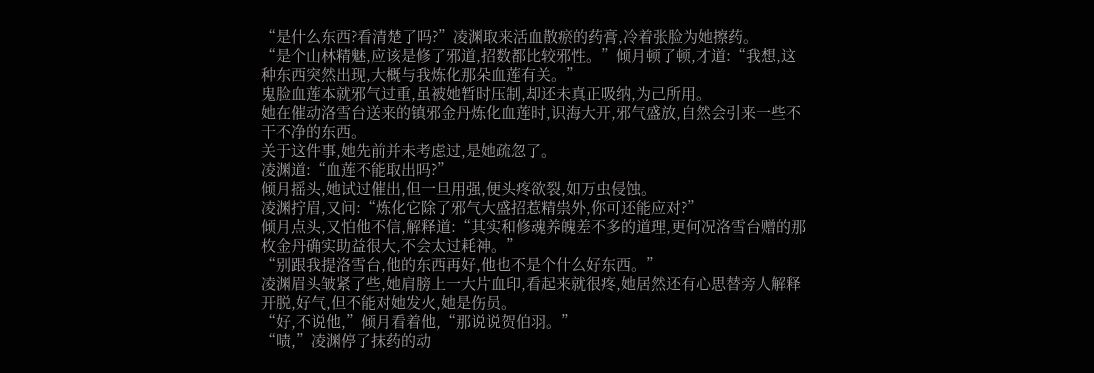“是什么东西?看清楚了吗?”凌渊取来活血散瘀的药膏,冷着张脸为她擦药。
“是个山林精魅,应该是修了邪道,招数都比较邪性。”倾月顿了顿,才道:“我想,这种东西突然出现,大概与我炼化那朵血莲有关。”
鬼脸血莲本就邪气过重,虽被她暂时压制,却还未真正吸纳,为己所用。
她在催动洛雪台送来的镇邪金丹炼化血莲时,识海大开,邪气盛放,自然会引来一些不干不净的东西。
关于这件事,她先前并未考虑过,是她疏忽了。
凌渊道:“血莲不能取出吗?”
倾月摇头,她试过催出,但一旦用强,便头疼欲裂,如万虫侵蚀。
凌渊拧眉,又问:“炼化它除了邪气大盛招惹精祟外,你可还能应对?”
倾月点头,又怕他不信,解释道:“其实和修魂养魄差不多的道理,更何况洛雪台赠的那枚金丹确实助益很大,不会太过耗神。”
“别跟我提洛雪台,他的东西再好,他也不是个什么好东西。”
凌渊眉头皱紧了些,她肩膀上一大片血印,看起来就很疼,她居然还有心思替旁人解释开脱,好气,但不能对她发火,她是伤员。
“好,不说他,”倾月看着他,“那说说贺伯羽。”
“啧,”凌渊停了抹药的动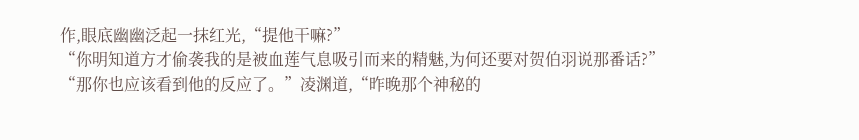作,眼底幽幽泛起一抹红光,“提他干嘛?”
“你明知道方才偷袭我的是被血莲气息吸引而来的精魅,为何还要对贺伯羽说那番话?”
“那你也应该看到他的反应了。”凌渊道,“昨晚那个神秘的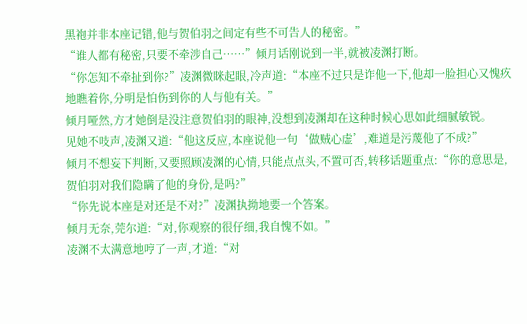黑袍并非本座记错,他与贺伯羽之间定有些不可告人的秘密。”
“谁人都有秘密,只要不牵涉自己……”倾月话刚说到一半,就被凌渊打断。
“你怎知不牵扯到你?”凌渊微眯起眼,冷声道:“本座不过只是诈他一下,他却一脸担心又愧疚地瞧着你,分明是怕伤到你的人与他有关。”
倾月哑然,方才她倒是没注意贺伯羽的眼神,没想到凌渊却在这种时候心思如此细腻敏锐。
见她不吱声,凌渊又道:“他这反应,本座说他一句‘做贼心虚’,难道是污蔑他了不成?”
倾月不想妄下判断,又要照顾凌渊的心情,只能点点头,不置可否,转移话题重点:“你的意思是,贺伯羽对我们隐瞒了他的身份,是吗?”
“你先说本座是对还是不对?”凌渊执拗地要一个答案。
倾月无奈,莞尔道:“对,你观察的很仔细,我自愧不如。”
凌渊不太满意地哼了一声,才道:“对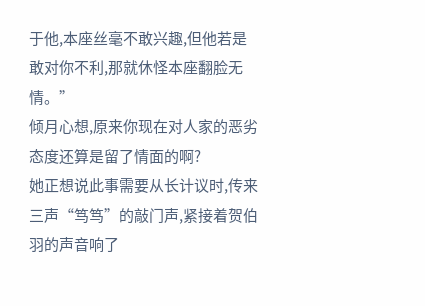于他,本座丝毫不敢兴趣,但他若是敢对你不利,那就休怪本座翻脸无情。”
倾月心想,原来你现在对人家的恶劣态度还算是留了情面的啊?
她正想说此事需要从长计议时,传来三声“笃笃”的敲门声,紧接着贺伯羽的声音响了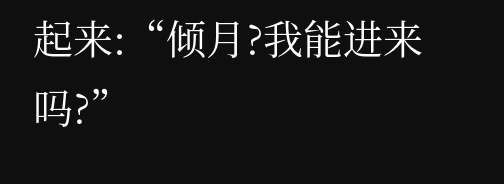起来:“倾月?我能进来吗?”